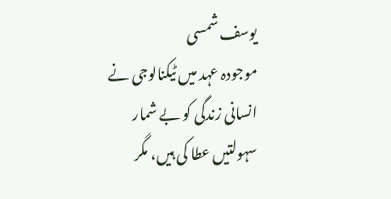یوسف شمسی
موجودہ عہد میں ٹیکنالوجی نے انسانی زندگی کو بے شمار سہولتیں عطا کی ہیں، مگر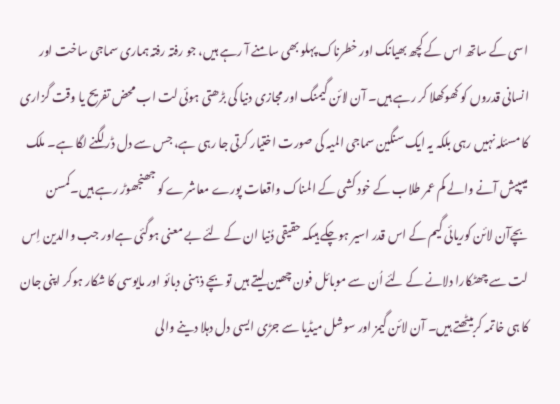اسی کے ساتھ اس کے کچھ بھیانک اور خطرناک پہلو بھی سامنے آ رہے ہیں، جو رفتہ رفتہ ہماری سماجی ساخت اور انسانی قدروں کو کھوکھلا کر رہے ہیں۔ آن لائن گیمنگ اور مجازی دنیا کی بڑھتی ہوئی لت اب محض تفریح یا وقت گزاری کا مسئلہ نہیں رہی بلکہ یہ ایک سنگین سماجی المیہ کی صورت اختیار کرتی جا رہی ہے، جس سے دل ڈر لگنے لگا ہے۔ ملک میںپیش آنے والے کم عمر طلاب کے خود کشی کے المناک واقعات پورے معاشرے کو جھنجھوڑ رہے ہیں۔کمسن بچےآن لائن کوریائی گیم کے اس قدر اسیر ہوچکے ہیںکہ حقیقی دُنیا ان کے لئے بے معنی ہوگئی ہےاور جب والدین اِس لت سے چھٹکارا دلانے کے لئے اُن سے موبائل فون چھین لیتے ہیں تو بچے ذہنی دبائو اور مایوسی کا شکار ہوکر اپنی جان کا ہی خاتمہ کربیٹھتے ہیں۔ آن لائن گیمز اور سوشل میڈیا سے جڑی ایسی دل دہلا دینے والی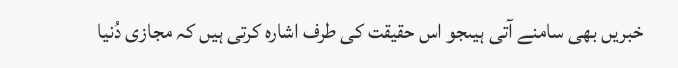خبریں بھی سامنے آتی ہیںجو اس حقیقت کی طرف اشارہ کرتی ہیں کہ مجازی دُنیا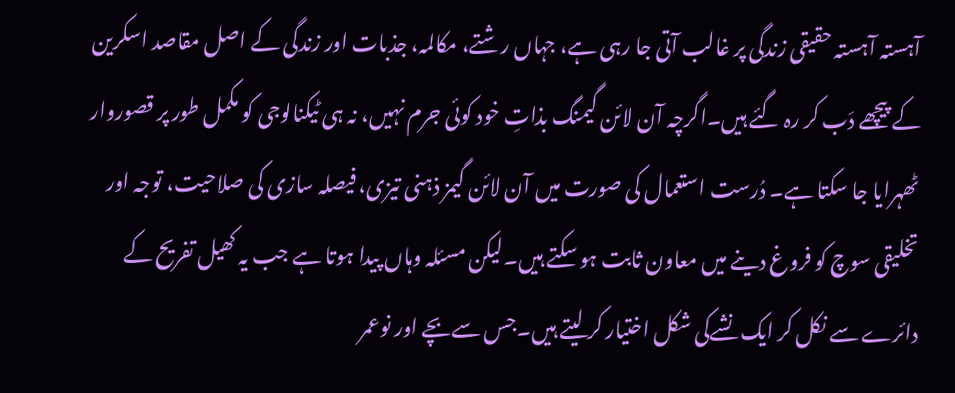آہستہ آہستہ حقیقی زندگی پر غالب آتی جا رہی ہے، جہاں رشتے، مکالمہ، جذبات اور زندگی کے اصل مقاصد اسکرین کے پیچھے دَب کر رہ گئے ہیں۔اگرچہ آن لائن گیمنگ بذاتِ خود کوئی جرم نہیں، نہ ہی ٹیکنالوجی کو مکمل طور پر قصوروار ٹھہرایا جا سکتا ہے۔ دُرست استعمال کی صورت میں آن لائن گیمز ذہنی تیزی، فیصلہ سازی کی صلاحیت، توجہ اور تخلیقی سوچ کو فروغ دینے میں معاون ثابت ہو سکتے ہیں۔لیکن مسئلہ وہاں پیدا ہوتا ہے جب یہ کھیل تفریح کے دائرے سے نکل کر ایک نشےکی شکل اختیار کر لیتے ہیں۔جس سےبچے اور نوعمر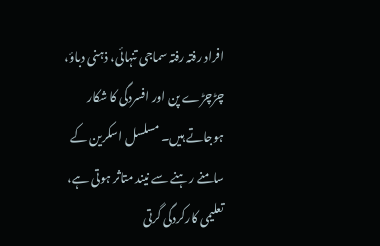افراد رفتہ رفتہ سماجی تنہائی، ذہنی دباؤ، چڑچڑے پن اور افسردگی کا شکار ہوجاتے ہیں۔ مسلسل اسکرین کے سامنے رہنے سے نیند متاثر ہوتی ہے، تعلیمی کارکردگی گرتی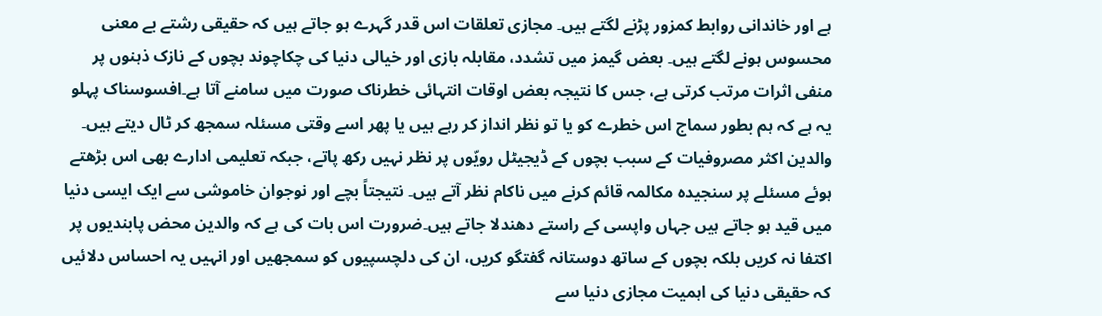ہے اور خاندانی روابط کمزور پڑنے لگتے ہیں۔ مجازی تعلقات اس قدر گہرے ہو جاتے ہیں کہ حقیقی رشتے بے معنی محسوس ہونے لگتے ہیں۔ بعض گیمز میں تشدد، مقابلہ بازی اور خیالی دنیا کی چکاچوند بچوں کے نازک ذہنوں پر منفی اثرات مرتب کرتی ہے، جس کا نتیجہ بعض اوقات انتہائی خطرناک صورت میں سامنے آتا ہے۔افسوسناک پہلو یہ ہے کہ ہم بطور سماج اس خطرے کو یا تو نظر انداز کر رہے ہیں یا پھر اسے وقتی مسئلہ سمجھ کر ٹال دیتے ہیں۔ والدین اکثر مصروفیات کے سبب بچوں کے ڈیجیٹل رویّوں پر نظر نہیں رکھ پاتے، جبکہ تعلیمی ادارے بھی اس بڑھتے ہوئے مسئلے پر سنجیدہ مکالمہ قائم کرنے میں ناکام نظر آتے ہیں۔ نتیجتاً بچے اور نوجوان خاموشی سے ایک ایسی دنیا میں قید ہو جاتے ہیں جہاں واپسی کے راستے دھندلا جاتے ہیں۔ضرورت اس بات کی ہے کہ والدین محض پابندیوں پر اکتفا نہ کریں بلکہ بچوں کے ساتھ دوستانہ گفتگو کریں، ان کی دلچسپیوں کو سمجھیں اور انہیں یہ احساس دلائیں کہ حقیقی دنیا کی اہمیت مجازی دنیا سے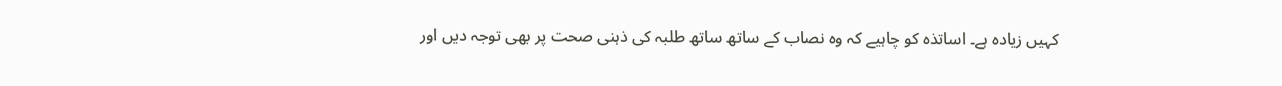کہیں زیادہ ہے۔ اساتذہ کو چاہیے کہ وہ نصاب کے ساتھ ساتھ طلبہ کی ذہنی صحت پر بھی توجہ دیں اور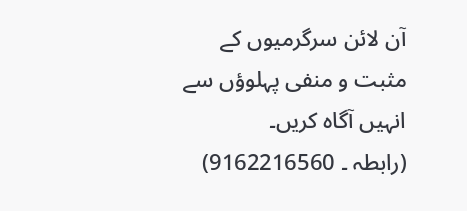آن لائن سرگرمیوں کے مثبت و منفی پہلوؤں سے انہیں آگاہ کریں۔
(رابطہ ۔ 9162216560)